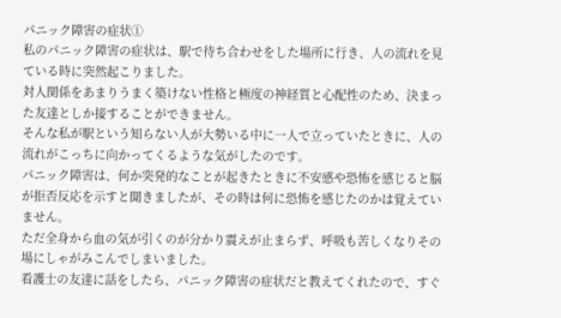パニック障害の症状①
私のパニック障害の症状は、駅で待ち合わせをした場所に行き、人の流れを見ている時に突然起こりました。
対人関係をあまりうまく築けない性格と極度の神経質と心配性のため、決まった友達としか接することができません。
そんな私が駅という知らない人が大勢いる中に一人で立っていたときに、人の流れがこっちに向かってくるような気がしたのです。
パニック障害は、何か突発的なことが起きたときに不安感や恐怖を感じると脳が拒否反応を示すと聞きましたが、その時は何に恐怖を感じたのかは覚えていません。
ただ全身から血の気が引くのが分かり震えが止まらず、呼吸も苦しくなりその場にしゃがみこんでしまいました。
看護士の友達に話をしたら、パニック障害の症状だと教えてくれたので、すぐ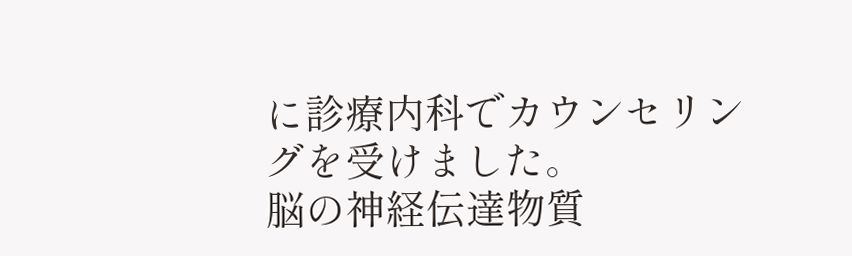に診療内科でカウンセリングを受けました。
脳の神経伝達物質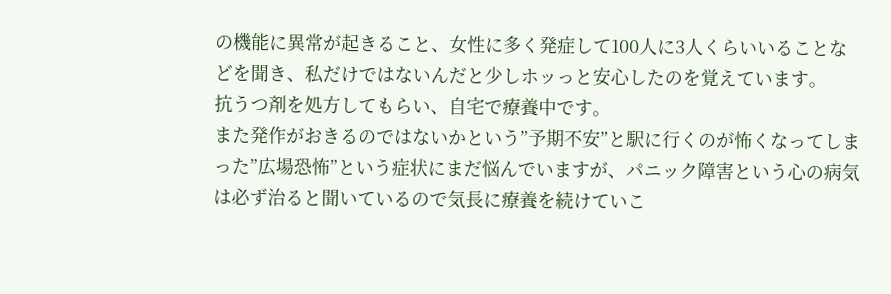の機能に異常が起きること、女性に多く発症して100人に3人くらいいることなどを聞き、私だけではないんだと少しホッっと安心したのを覚えています。
抗うつ剤を処方してもらい、自宅で療養中です。
また発作がおきるのではないかという”予期不安”と駅に行くのが怖くなってしまった”広場恐怖”という症状にまだ悩んでいますが、パニック障害という心の病気は必ず治ると聞いているので気長に療養を続けていこ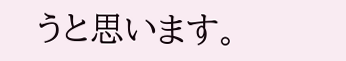うと思います。